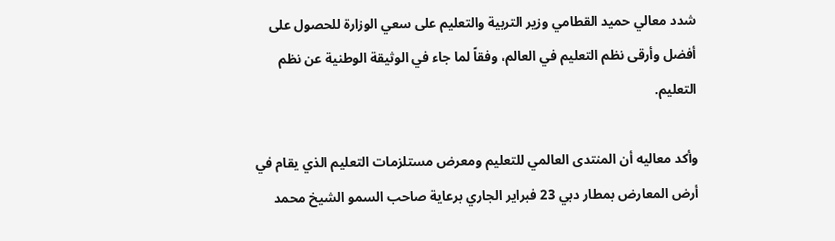شدد معالي حميد القطامي وزير التربية والتعليم على سعي الوزارة للحصول على أفضل وأرقى نظم التعليم في العالم، وفقاً لما جاء في الوثيقة الوطنية عن نظم التعليم.

وأكد معاليه أن المنتدى العالمي للتعليم ومعرض مستلزمات التعليم الذي يقام في أرض المعارض بمطار دبي 23 فبراير الجاري برعاية صاحب السمو الشيخ محمد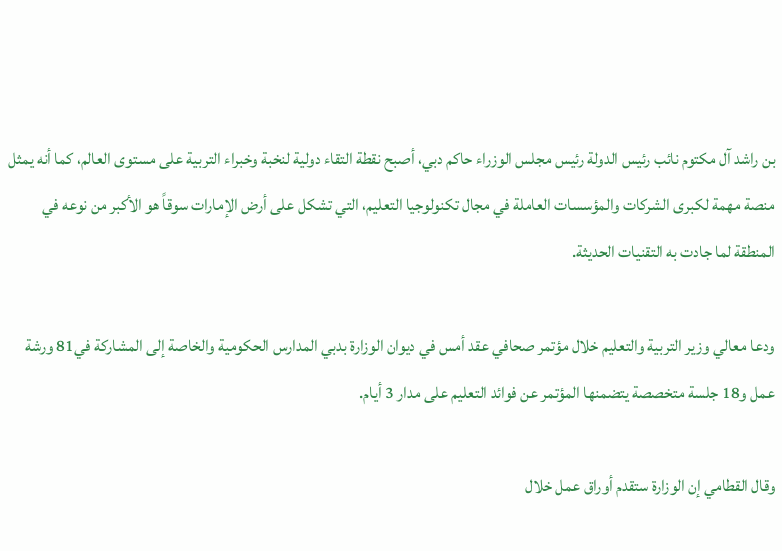بن راشد آل مكتوم نائب رئيس الدولة رئيس مجلس الوزراء حاكم دبي، أصبح نقطة التقاء دولية لنخبة وخبراء التربية على مستوى العالم، كما أنه يمثل منصة مهمة لكبرى الشركات والمؤسسات العاملة في مجال تكنولوجيا التعليم، التي تشكل على أرض الإمارات سوقاً هو الأكبر من نوعه في المنطقة لما جادت به التقنيات الحديثة.

ودعا معالي وزير التربية والتعليم خلال مؤتمر صحافي عقد أمس في ديوان الوزارة بدبي المدارس الحكومية والخاصة إلى المشاركة في81 ورشة عمل و18 جلسة متخصصة يتضمنها المؤتمر عن فوائد التعليم على مدار 3 أيام.

وقال القطامي إن الوزارة ستقدم أوراق عمل خلال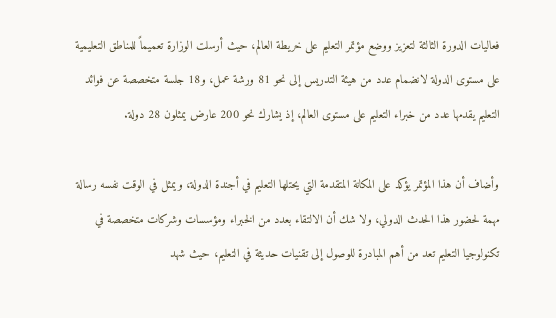فعاليات الدورة الثالثة لتعزيز ووضع مؤتمر التعليم على خريطة العالم، حيث أرسلت الوزارة تعميماً للمناطق التعليمية على مستوى الدولة لانضمام عدد من هيئة التدريس إلى نحو 81 ورشة عمل، و18 جلسة متخصصة عن فوائد التعليم يقدمها عدد من خبراء التعليم على مستوى العالم، إذ يشارك نحو 200 عارض يمثلون 28 دولة.

وأضاف أن هذا المؤتمر يؤكد على المكانة المتقدمة التي يحتلها التعليم في أجندة الدولة، ويمثل في الوقت نفسه رسالة مهمة لحضور هذا الحدث الدولي، ولا شك أن الالتقاء بعدد من الخبراء ومؤسسات وشركات متخصصة في تكنولوجيا التعليم تعد من أهم المبادرة للوصول إلى تقنيات حديثة في التعليم، حيث شهد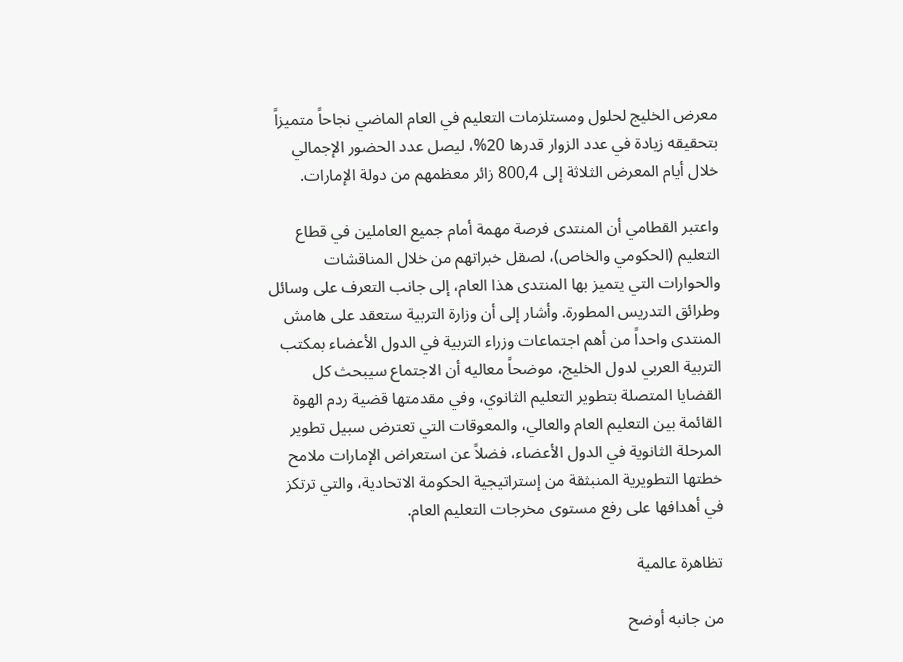معرض الخليج لحلول ومستلزمات التعليم في العام الماضي نجاحاً متميزاً بتحقيقه زيادة في عدد الزوار قدرها 20%، ليصل عدد الحضور الإجمالي خلال أيام المعرض الثلاثة إلى 800,4 زائر معظمهم من دولة الإمارات.

واعتبر القطامي أن المنتدى فرصة مهمة أمام جميع العاملين في قطاع التعليم (الحكومي والخاص)، لصقل خبراتهم من خلال المناقشات والحوارات التي يتميز بها المنتدى هذا العام، إلى جانب التعرف على وسائل وطرائق التدريس المطورة. وأشار إلى أن وزارة التربية ستعقد على هامش المنتدى واحداً من أهم اجتماعات وزراء التربية في الدول الأعضاء بمكتب التربية العربي لدول الخليج، موضحاً معاليه أن الاجتماع سيبحث كل القضايا المتصلة بتطوير التعليم الثانوي، وفي مقدمتها قضية ردم الهوة القائمة بين التعليم العام والعالي، والمعوقات التي تعترض سبيل تطوير المرحلة الثانوية في الدول الأعضاء، فضلاً عن استعراض الإمارات ملامح خطتها التطويرية المنبثقة من إستراتيجية الحكومة الاتحادية، والتي ترتكز في أهدافها على رفع مستوى مخرجات التعليم العام.

تظاهرة عالمية

من جانبه أوضح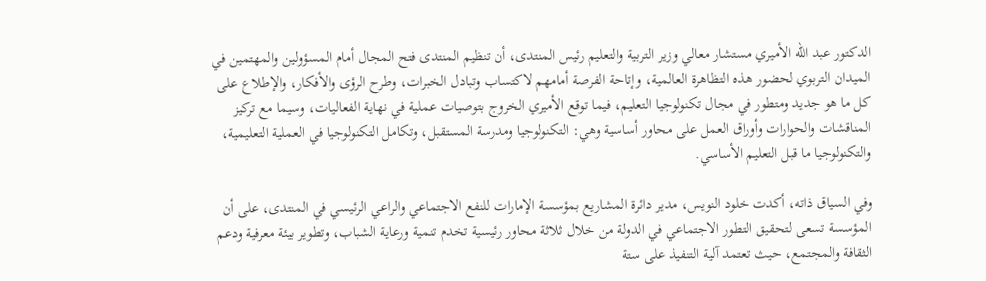الدكتور عبد الله الأميري مستشار معالي وزير التربية والتعليم رئيس المنتدى، أن تنظيم المنتدى فتح المجال أمام المسؤولين والمهتمين في الميدان التربوي لحضور هذه التظاهرة العالمية، وإتاحة الفرصة أمامهم لاكتساب وتبادل الخبرات، وطرح الرؤى والأفكار، والإطلاع على كل ما هو جديد ومتطور في مجال تكنولوجيا التعليم، فيما توقع الأميري الخروج بتوصيات عملية في نهاية الفعاليات، وسيما مع تركيز المناقشات والحوارات وأوراق العمل على محاور أساسية وهي: التكنولوجيا ومدرسة المستقبل، وتكامل التكنولوجيا في العملية التعليمية، والتكنولوجيا ما قبل التعليم الأساسي.

وفي السياق ذاته، أكدت خلود النويس، مدير دائرة المشاريع بمؤسسة الإمارات للنفع الاجتماعي والراعي الرئيسي في المنتدى، على أن المؤسسة تسعى لتحقيق التطور الاجتماعي في الدولة من خلال ثلاثة محاور رئيسية تخدم تنمية ورعاية الشباب، وتطوير بيئة معرفية ودعم الثقافة والمجتمع، حيث تعتمد آلية التنفيذ على ستة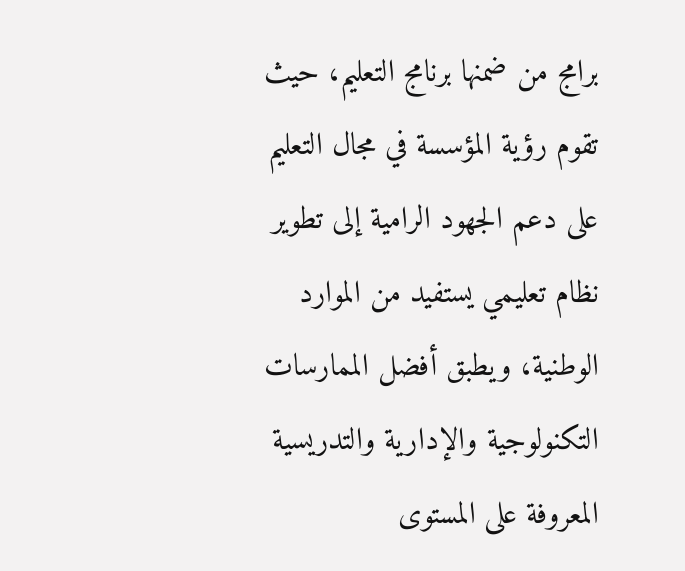برامج من ضمنها برنامج التعليم، حيث تقوم رؤية المؤسسة في مجال التعليم على دعم الجهود الرامية إلى تطوير نظام تعليمي يستفيد من الموارد الوطنية، ويطبق أفضل الممارسات التكنولوجية والإدارية والتدريسية المعروفة على المستوى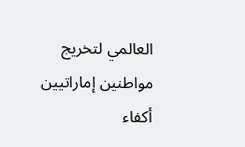العالمي لتخريج مواطنين إماراتيين أكفاء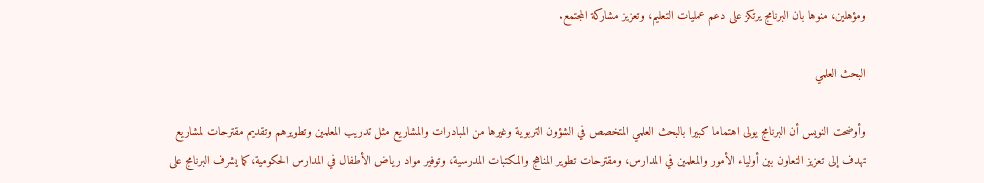ومؤهلين، منوها بان البرنامج يرتكز على دعم عمليات التعليم، وتعزيز مشاركة المجتمع.

البحث العلمي

وأوضحت النويس أن البرنامج يولى اهتماما كبيرا بالبحث العلمي المتخصص في الشؤون التربوية وغيرها من المبادرات والمشاريع مثل تدريب المعلمين وتطويرهم وتقديم مقترحات لمشاريع تهدف إلى تعزيز التعاون بين أولياء الأمور والمعلمين في المدارس، ومقترحات تطوير المناهج والمكتبات المدرسية، وتوفير مواد رياض الأطفال في المدارس الحكومية،كما يشرف البرنامج على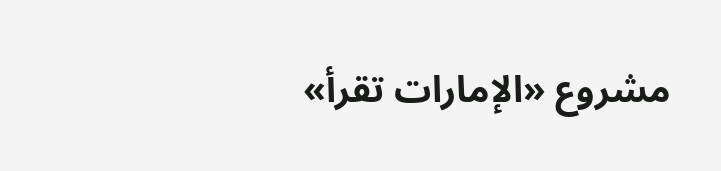مشروع «الإمارات تقرأ»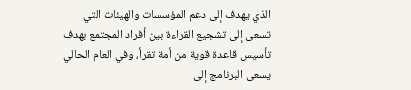الذي يهدف إلى دعم المؤسسات والهيئات التي تسعى إلى تشجيع القراءة بين أفراد المجتمع بهدف تأسيس قاعدة قوية من أمة تقرأ، وفي العام الحالي يسعى البرنامج إلى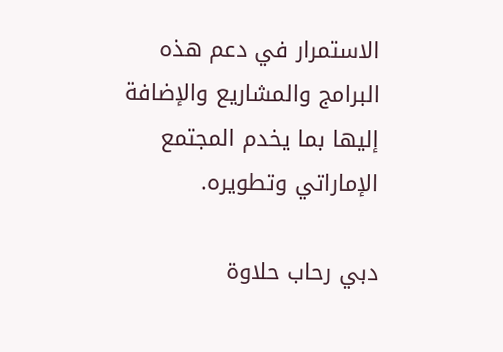الاستمرار في دعم هذه البرامج والمشاريع والإضافة إليها بما يخدم المجتمع الإماراتي وتطويره.

دبي رحاب حلاوة